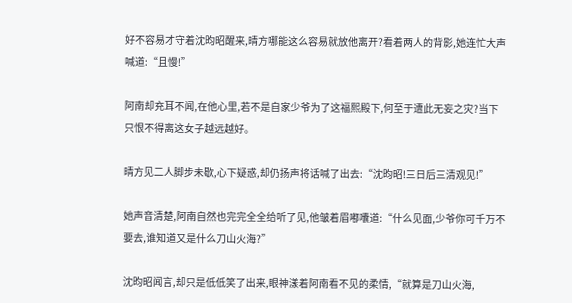好不容易才守着沈昀昭醒来,晴方哪能这么容易就放他离开?看着两人的背影,她连忙大声喊道:“且慢!”

阿南却充耳不闻,在他心里,若不是自家少爷为了这福熙殿下,何至于遭此无妄之灾?当下只恨不得离这女子越远越好。

晴方见二人脚步未歇,心下疑惑,却仍扬声将话喊了出去:“沈昀昭!三日后三清观见!”

她声音清楚,阿南自然也完完全全给听了见,他皱着眉嘟囔道:“什么见面,少爷你可千万不要去,谁知道又是什么刀山火海?”

沈昀昭闻言,却只是低低笑了出来,眼神漾着阿南看不见的柔情,“就算是刀山火海,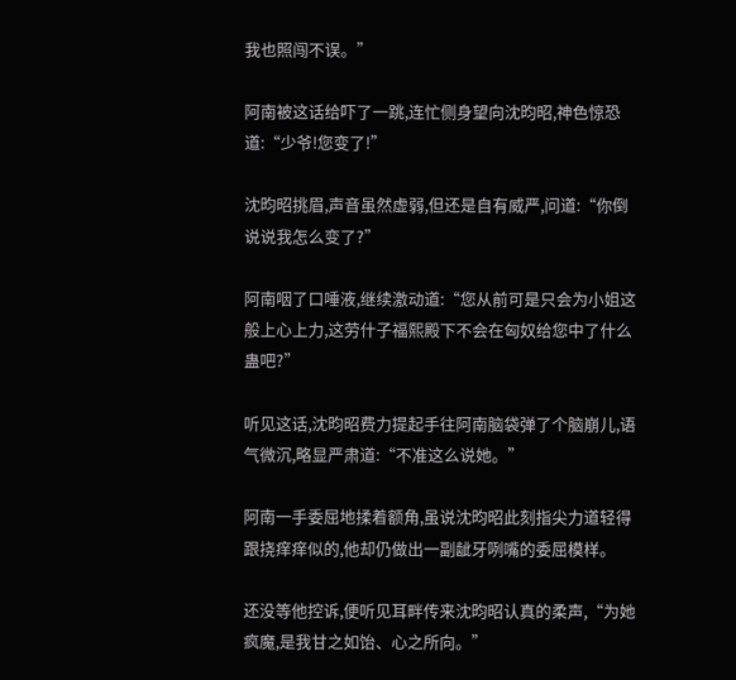我也照闯不误。”

阿南被这话给吓了一跳,连忙侧身望向沈昀昭,神色惊恐道:“少爷!您变了!”

沈昀昭挑眉,声音虽然虚弱,但还是自有威严,问道:“你倒说说我怎么变了?”

阿南咽了口唾液,继续激动道:“您从前可是只会为小姐这般上心上力,这劳什子福熙殿下不会在匈奴给您中了什么蛊吧?”

听见这话,沈昀昭费力提起手往阿南脑袋弹了个脑崩儿,语气微沉,略显严肃道:“不准这么说她。”

阿南一手委屈地揉着额角,虽说沈昀昭此刻指尖力道轻得跟挠痒痒似的,他却仍做出一副龇牙咧嘴的委屈模样。

还没等他控诉,便听见耳畔传来沈昀昭认真的柔声,“为她疯魔,是我甘之如饴、心之所向。”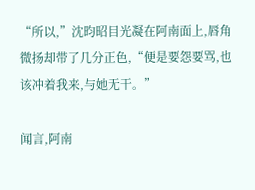“所以,”沈昀昭目光凝在阿南面上,唇角微扬却带了几分正色,“便是要怨要骂,也该冲着我来,与她无干。”

闻言,阿南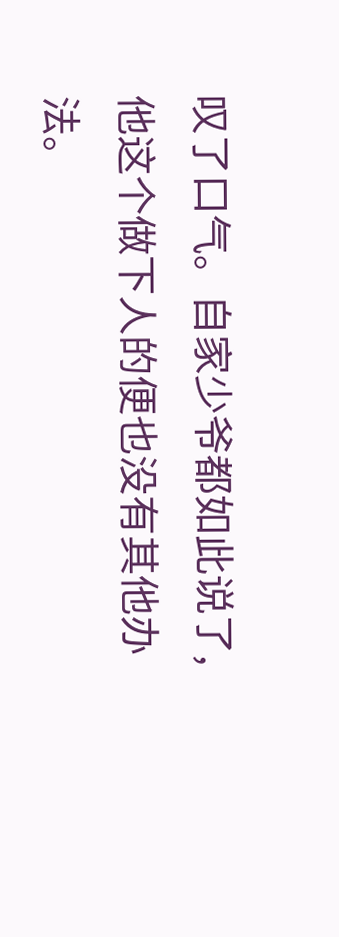叹了口气。自家少爷都如此说了,他这个做下人的便也没有其他办法。